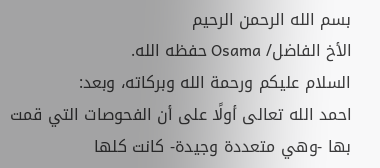بسم الله الرحمن الرحيم
الأخ الفاضل/ Osama حفظه الله.
السلام عليكم ورحمة الله وبركاته، وبعد:
احمد الله تعالى أولًا على أن الفحوصات التي قمت بها -وهي متعددة وجيدة- كانت كلها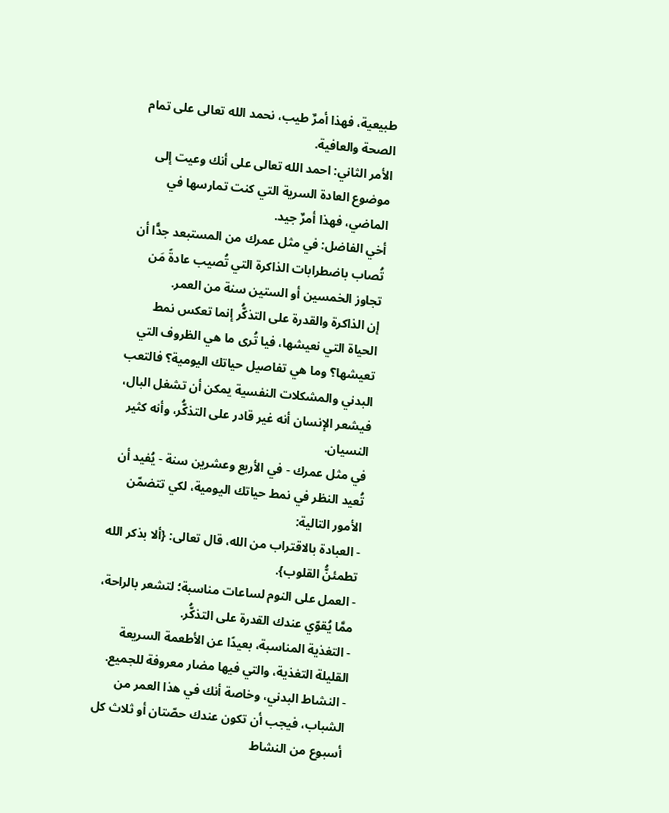طبيعية، فهذا أمرٌ طيب، نحمد الله تعالى على تمام الصحة والعافية.
الأمر الثاني: احمد الله تعالى على أنك وعيت إلى موضوع العادة السرية التي كنت تمارسها في الماضي، فهذا أمرٌ جيد.
أخي الفاضل: في مثل عمرك من المستبعد جدًّا أن تُصاب باضطرابات الذاكرة التي تُصيب عادةً مَن تجاوز الخمسين أو الستين سنة من العمر.
إن الذاكرة والقدرة على التذكُّر إنما تعكس نمط الحياة التي نعيشها، فيا تُرى ما هي الظروف التي تعيشها؟ وما هي تفاصيل حياتك اليومية؟ فالتعب البدني والمشكلات النفسية يمكن أن تشغل البال، فيشعر الإنسان أنه غير قادر على التذكُّر، وأنه كثير النسيان.
في مثل عمرك - في الأربع وعشرين سنة - يُفيد أن تُعيد النظر في نمط حياتك اليومية، لكي تتضمّن الأمور التالية:
- العبادة بالاقتراب من الله، قال تعالى: {ألا بذكر الله تطمئنُّ القلوب}.
- العمل على النوم لساعات مناسبة؛ لتشعر بالراحة، ممَّا يُقوّي عندك القدرة على التذكُّر.
- التغذية المناسبة، بعيدًا عن الأطعمة السريعة القليلة التغذية، والتي فيها مضار معروفة للجميع.
- النشاط البدني، وخاصة أنك في هذا العمر من الشباب، فيجب أن تكون عندك حصّتان أو ثلاث كل أسبوع من النشاط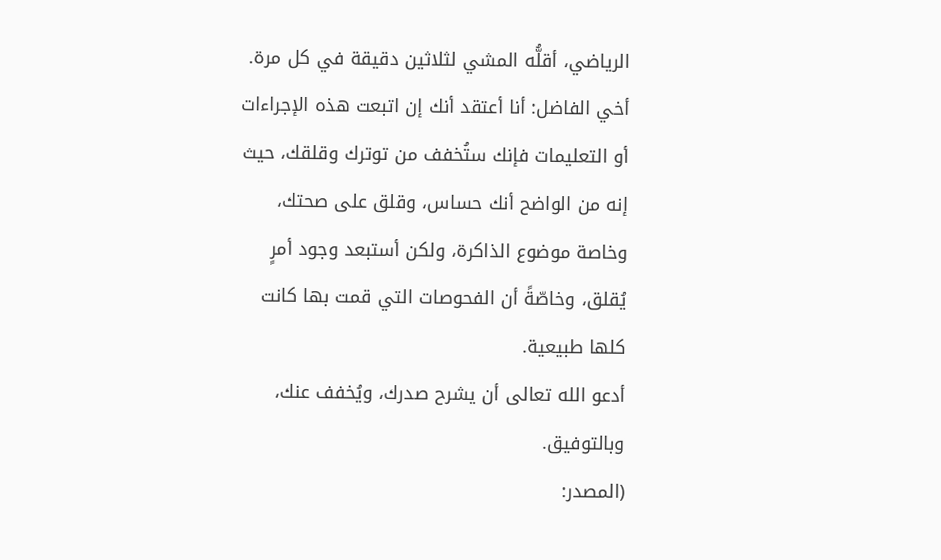الرياضي، أقلُّه المشي لثلاثين دقيقة في كل مرة.
أخي الفاضل: أنا أعتقد أنك إن اتبعت هذه الإجراءات أو التعليمات فإنك ستُخفف من توترك وقلقك، حيث إنه من الواضح أنك حساس، وقلق على صحتك، وخاصة موضوع الذاكرة، ولكن أستبعد وجود أمرٍ يُقلق، وخاصّةً أن الفحوصات التي قمت بها كانت كلها طبيعية.
أدعو الله تعالى أن يشرح صدرك، ويُخفف عنك، وبالتوفيق.
(المصدر: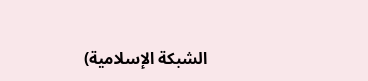الشبكة الإسلامية)